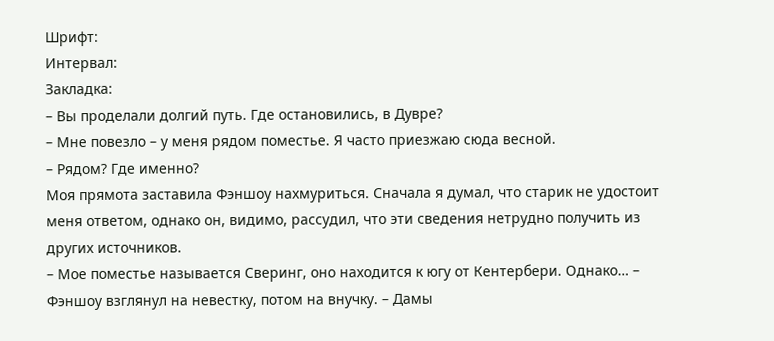Шрифт:
Интервал:
Закладка:
– Вы проделали долгий путь. Где остановились, в Дувре?
– Мне повезло – у меня рядом поместье. Я часто приезжаю сюда весной.
– Рядом? Где именно?
Моя прямота заставила Фэншоу нахмуриться. Сначала я думал, что старик не удостоит меня ответом, однако он, видимо, рассудил, что эти сведения нетрудно получить из других источников.
– Мое поместье называется Сверинг, оно находится к югу от Кентербери. Однако… – Фэншоу взглянул на невестку, потом на внучку. – Дамы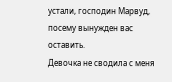устали, господин Марвуд, посему вынужден вас оставить.
Девочка не сводила с меня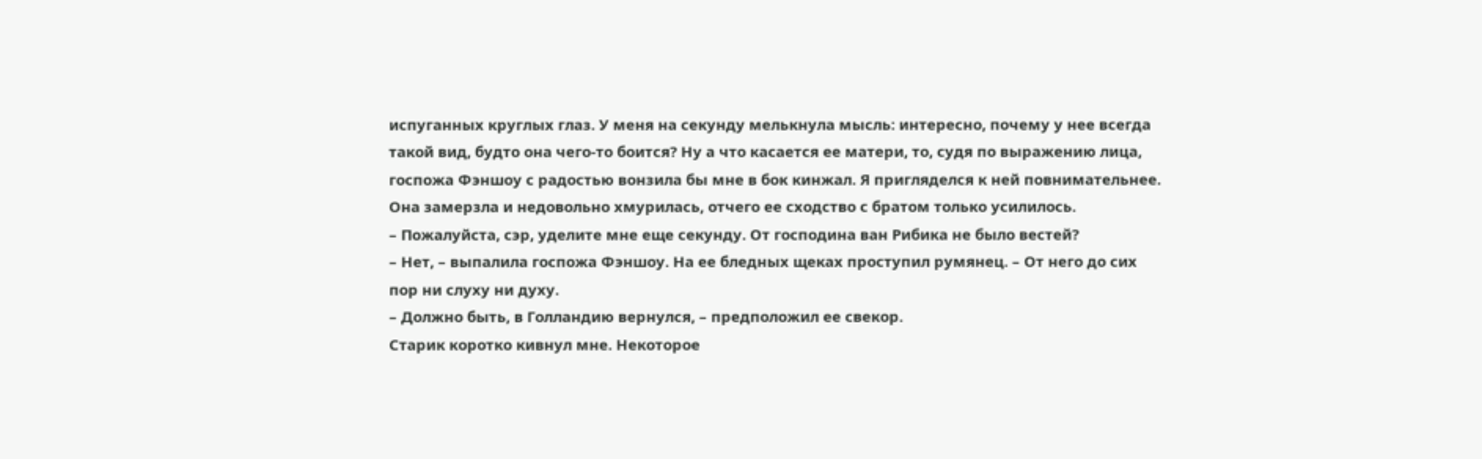испуганных круглых глаз. У меня на секунду мелькнула мысль: интересно, почему у нее всегда такой вид, будто она чего-то боится? Ну а что касается ее матери, то, судя по выражению лица, госпожа Фэншоу с радостью вонзила бы мне в бок кинжал. Я пригляделся к ней повнимательнее. Она замерзла и недовольно хмурилась, отчего ее сходство с братом только усилилось.
– Пожалуйста, сэр, уделите мне еще секунду. От господина ван Рибика не было вестей?
– Нет, – выпалила госпожа Фэншоу. На ее бледных щеках проступил румянец. – От него до сих пор ни слуху ни духу.
– Должно быть, в Голландию вернулся, – предположил ее свекор.
Старик коротко кивнул мне. Некоторое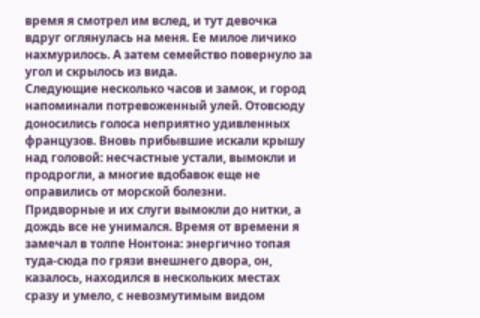время я смотрел им вслед, и тут девочка вдруг оглянулась на меня. Ее милое личико нахмурилось. А затем семейство повернуло за угол и скрылось из вида.
Следующие несколько часов и замок, и город напоминали потревоженный улей. Отовсюду доносились голоса неприятно удивленных французов. Вновь прибывшие искали крышу над головой: несчастные устали, вымокли и продрогли, а многие вдобавок еще не оправились от морской болезни.
Придворные и их слуги вымокли до нитки, а дождь все не унимался. Время от времени я замечал в толпе Нонтона: энергично топая туда-сюда по грязи внешнего двора, он, казалось, находился в нескольких местах сразу и умело, с невозмутимым видом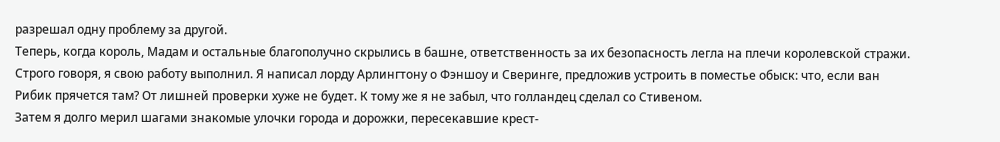разрешал одну проблему за другой.
Теперь, когда король, Мадам и остальные благополучно скрылись в башне, ответственность за их безопасность легла на плечи королевской стражи. Строго говоря, я свою работу выполнил. Я написал лорду Арлингтону о Фэншоу и Сверинге, предложив устроить в поместье обыск: что, если ван Рибик прячется там? От лишней проверки хуже не будет. К тому же я не забыл, что голландец сделал со Стивеном.
Затем я долго мерил шагами знакомые улочки города и дорожки, пересекавшие крест-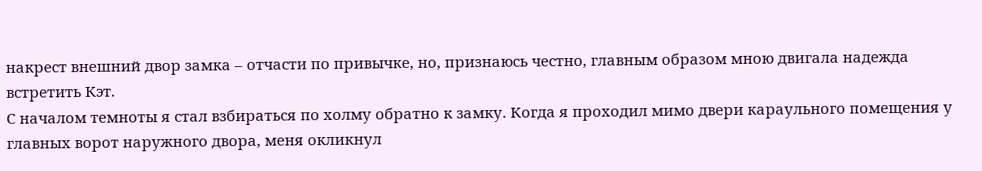накрест внешний двор замка – отчасти по привычке, но, признаюсь честно, главным образом мною двигала надежда встретить Кэт.
С началом темноты я стал взбираться по холму обратно к замку. Когда я проходил мимо двери караульного помещения у главных ворот наружного двора, меня окликнул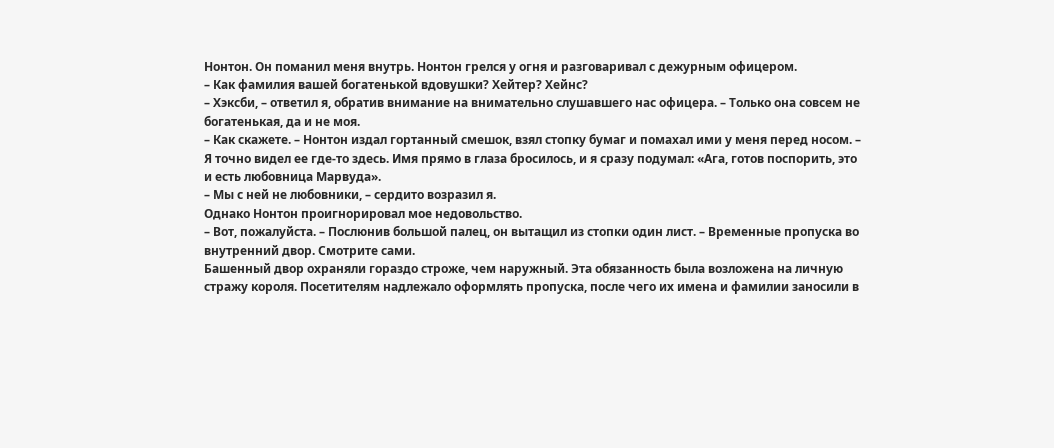Нонтон. Он поманил меня внутрь. Нонтон грелся у огня и разговаривал с дежурным офицером.
– Как фамилия вашей богатенькой вдовушки? Хейтер? Хейнс?
– Хэксби, – ответил я, обратив внимание на внимательно слушавшего нас офицера. – Только она совсем не богатенькая, да и не моя.
– Как скажете. – Нонтон издал гортанный смешок, взял стопку бумаг и помахал ими у меня перед носом. – Я точно видел ее где-то здесь. Имя прямо в глаза бросилось, и я сразу подумал: «Ага, готов поспорить, это и есть любовница Марвуда».
– Мы с ней не любовники, – сердито возразил я.
Однако Нонтон проигнорировал мое недовольство.
– Вот, пожалуйста. – Послюнив большой палец, он вытащил из стопки один лист. – Временные пропуска во внутренний двор. Смотрите сами.
Башенный двор охраняли гораздо строже, чем наружный. Эта обязанность была возложена на личную стражу короля. Посетителям надлежало оформлять пропуска, после чего их имена и фамилии заносили в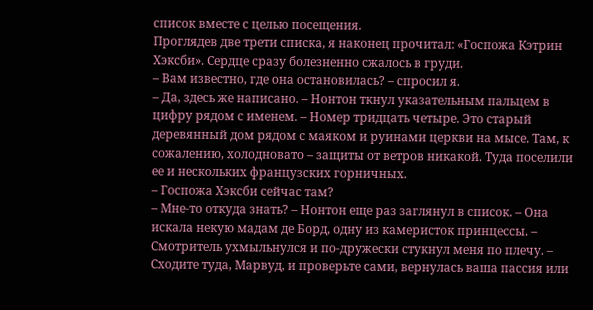список вместе с целью посещения.
Проглядев две трети списка, я наконец прочитал: «Госпожа Кэтрин Хэксби». Сердце сразу болезненно сжалось в груди.
– Вам известно, где она остановилась? – спросил я.
– Да, здесь же написано. – Нонтон ткнул указательным пальцем в цифру рядом с именем. – Номер тридцать четыре. Это старый деревянный дом рядом с маяком и руинами церкви на мысе. Там, к сожалению, холодновато – защиты от ветров никакой. Туда поселили ее и нескольких французских горничных.
– Госпожа Хэксби сейчас там?
– Мне-то откуда знать? – Нонтон еще раз заглянул в список. – Она искала некую мадам де Борд, одну из камеристок принцессы. – Смотритель ухмыльнулся и по-дружески стукнул меня по плечу. – Сходите туда, Марвуд, и проверьте сами, вернулась ваша пассия или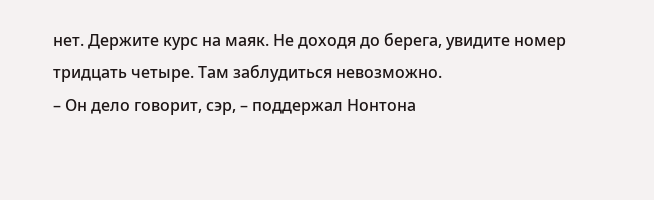нет. Держите курс на маяк. Не доходя до берега, увидите номер тридцать четыре. Там заблудиться невозможно.
– Он дело говорит, сэр, – поддержал Нонтона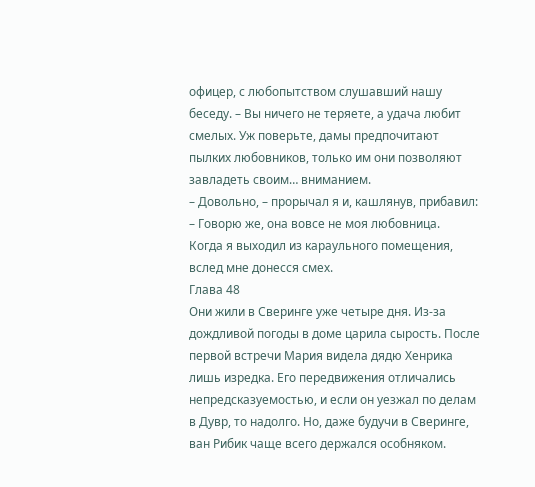офицер, с любопытством слушавший нашу беседу. – Вы ничего не теряете, а удача любит смелых. Уж поверьте, дамы предпочитают пылких любовников, только им они позволяют завладеть своим… вниманием.
– Довольно, – прорычал я и, кашлянув, прибавил: – Говорю же, она вовсе не моя любовница.
Когда я выходил из караульного помещения, вслед мне донесся смех.
Глава 48
Они жили в Сверинге уже четыре дня. Из-за дождливой погоды в доме царила сырость. После первой встречи Мария видела дядю Хенрика лишь изредка. Его передвижения отличались непредсказуемостью, и если он уезжал по делам в Дувр, то надолго. Но, даже будучи в Сверинге, ван Рибик чаще всего держался особняком.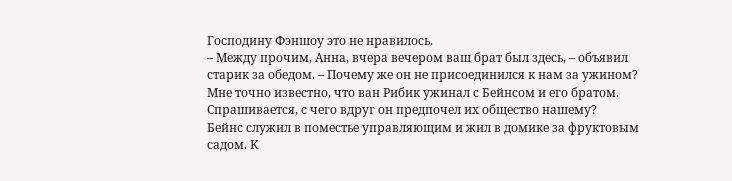Господину Фэншоу это не нравилось.
– Между прочим, Анна, вчера вечером ваш брат был здесь, – объявил старик за обедом. – Почему же он не присоединился к нам за ужином? Мне точно известно, что ван Рибик ужинал с Бейнсом и его братом. Спрашивается, с чего вдруг он предпочел их общество нашему?
Бейнс служил в поместье управляющим и жил в домике за фруктовым садом. К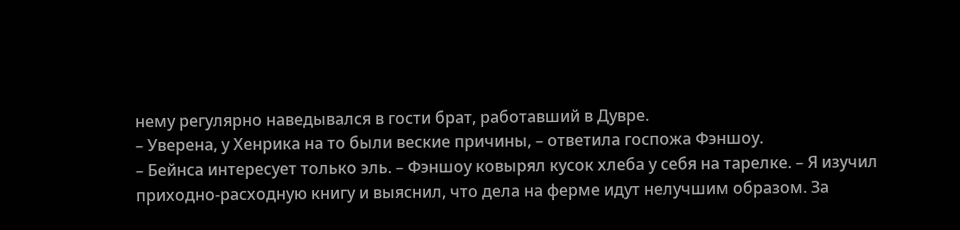нему регулярно наведывался в гости брат, работавший в Дувре.
– Уверена, у Хенрика на то были веские причины, – ответила госпожа Фэншоу.
– Бейнса интересует только эль. – Фэншоу ковырял кусок хлеба у себя на тарелке. – Я изучил приходно-расходную книгу и выяснил, что дела на ферме идут нелучшим образом. За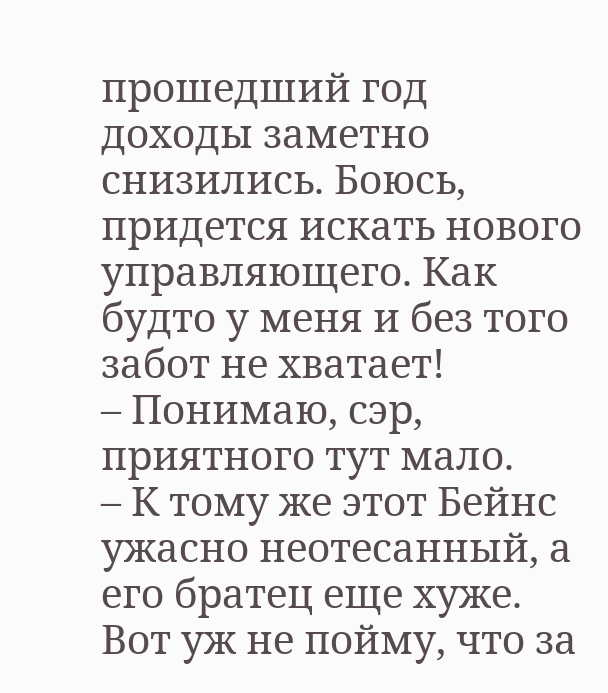прошедший год доходы заметно снизились. Боюсь, придется искать нового управляющего. Как будто у меня и без того забот не хватает!
– Понимаю, сэр, приятного тут мало.
– К тому же этот Бейнс ужасно неотесанный, а его братец еще хуже. Вот уж не пойму, что за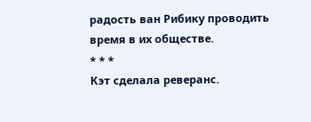радость ван Рибику проводить время в их обществе.
* * *
Кэт сделала реверанс.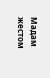Мадам жестом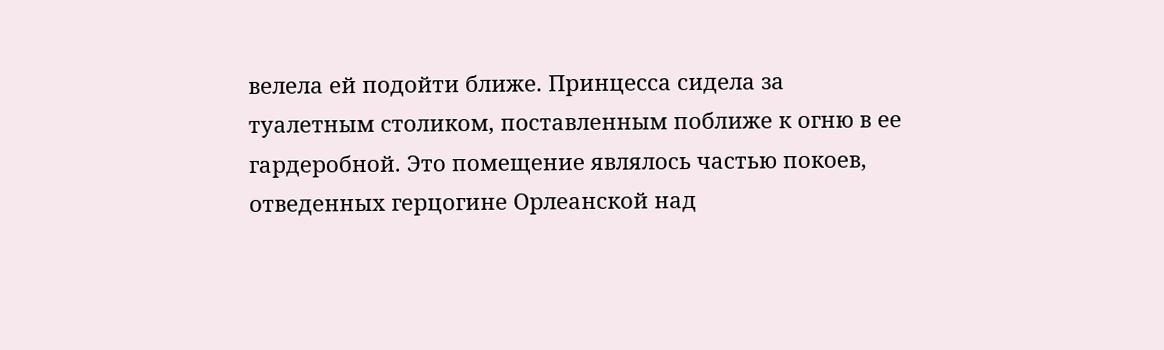велела ей подойти ближе. Принцесса сидела за туалетным столиком, поставленным поближе к огню в ее гардеробной. Это помещение являлось частью покоев, отведенных герцогине Орлеанской над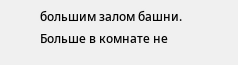большим залом башни. Больше в комнате не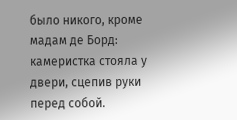было никого, кроме мадам де Борд: камеристка стояла у двери, сцепив руки перед собой.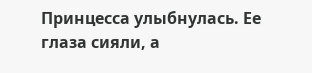Принцесса улыбнулась. Ее глаза сияли, а